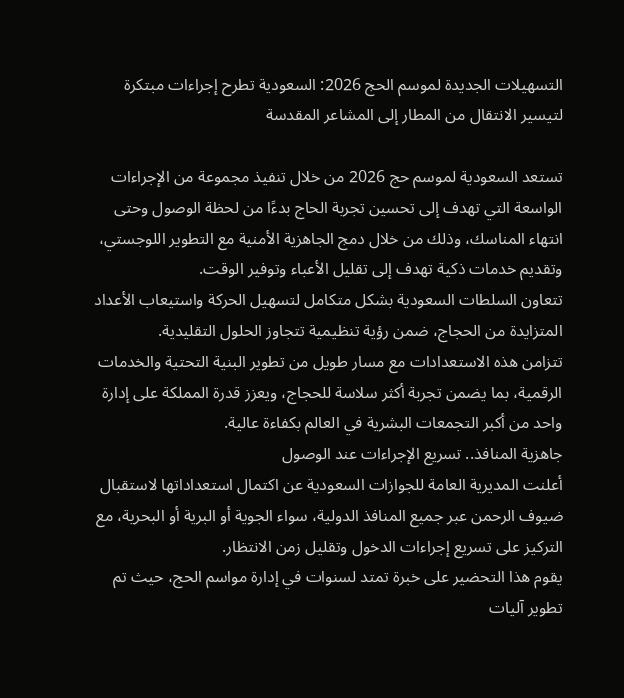التسهيلات الجديدة لموسم الحج 2026: السعودية تطرح إجراءات مبتكرة لتيسير الانتقال من المطار إلى المشاعر المقدسة

تستعد السعودية لموسم حج 2026 من خلال تنفيذ مجموعة من الإجراءات الواسعة التي تهدف إلى تحسين تجربة الحاج بدءًا من لحظة الوصول وحتى انتهاء المناسك، وذلك من خلال دمج الجاهزية الأمنية مع التطوير اللوجستي، وتقديم خدمات ذكية تهدف إلى تقليل الأعباء وتوفير الوقت.
تتعاون السلطات السعودية بشكل متكامل لتسهيل الحركة واستيعاب الأعداد المتزايدة من الحجاج، ضمن رؤية تنظيمية تتجاوز الحلول التقليدية.
تتزامن هذه الاستعدادات مع مسار طويل من تطوير البنية التحتية والخدمات الرقمية، بما يضمن تجربة أكثر سلاسة للحجاج، ويعزز قدرة المملكة على إدارة واحد من أكبر التجمعات البشرية في العالم بكفاءة عالية.
جاهزية المنافذ.. تسريع الإجراءات عند الوصول
أعلنت المديرية العامة للجوازات السعودية عن اكتمال استعداداتها لاستقبال ضيوف الرحمن عبر جميع المنافذ الدولية، سواء الجوية أو البرية أو البحرية، مع التركيز على تسريع إجراءات الدخول وتقليل زمن الانتظار.
يقوم هذا التحضير على خبرة تمتد لسنوات في إدارة مواسم الحج، حيث تم تطوير آليات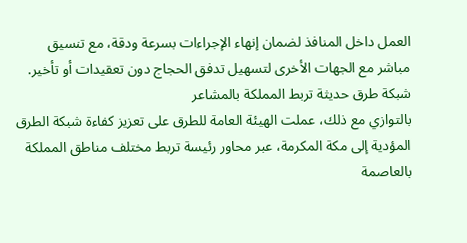العمل داخل المنافذ لضمان إنهاء الإجراءات بسرعة ودقة، مع تنسيق مباشر مع الجهات الأخرى لتسهيل تدفق الحجاج دون تعقيدات أو تأخير.
شبكة طرق حديثة تربط المملكة بالمشاعر
بالتوازي مع ذلك، عملت الهيئة العامة للطرق على تعزيز كفاءة شبكة الطرق المؤدية إلى مكة المكرمة، عبر محاور رئيسة تربط مختلف مناطق المملكة بالعاصمة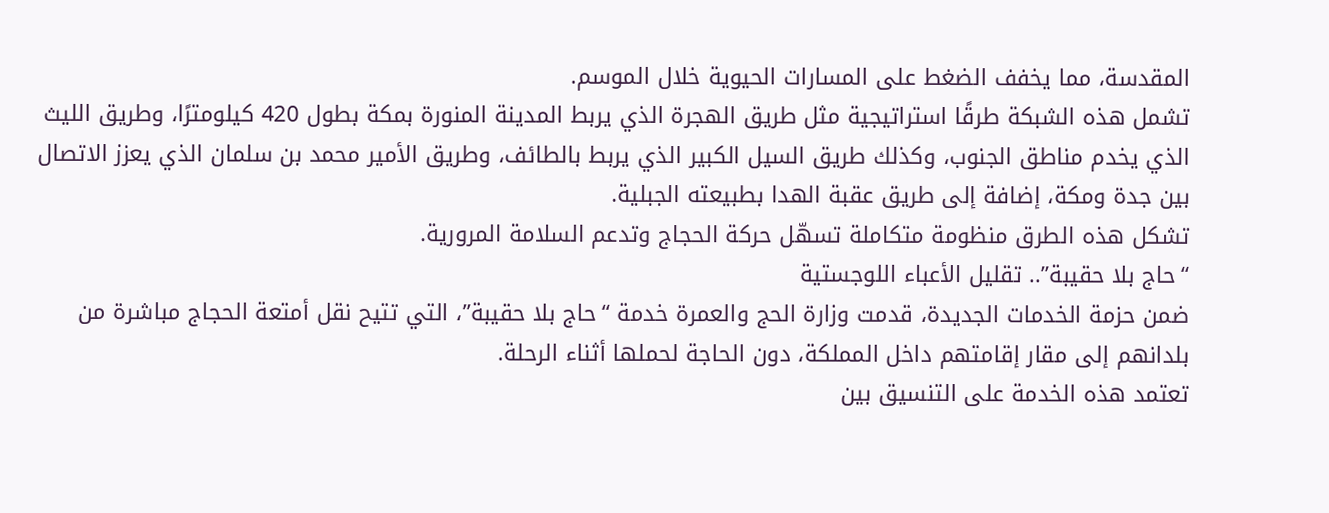المقدسة، مما يخفف الضغط على المسارات الحيوية خلال الموسم.
تشمل هذه الشبكة طرقًا استراتيجية مثل طريق الهجرة الذي يربط المدينة المنورة بمكة بطول 420 كيلومترًا، وطريق الليث الذي يخدم مناطق الجنوب، وكذلك طريق السيل الكبير الذي يربط بالطائف، وطريق الأمير محمد بن سلمان الذي يعزز الاتصال بين جدة ومكة، إضافة إلى طريق عقبة الهدا بطبيعته الجبلية.
تشكل هذه الطرق منظومة متكاملة تسهّل حركة الحجاج وتدعم السلامة المرورية.
“حاج بلا حقيبة”.. تقليل الأعباء اللوجستية
ضمن حزمة الخدمات الجديدة، قدمت وزارة الحج والعمرة خدمة “حاج بلا حقيبة”، التي تتيح نقل أمتعة الحجاج مباشرة من بلدانهم إلى مقار إقامتهم داخل المملكة، دون الحاجة لحملها أثناء الرحلة.
تعتمد هذه الخدمة على التنسيق بين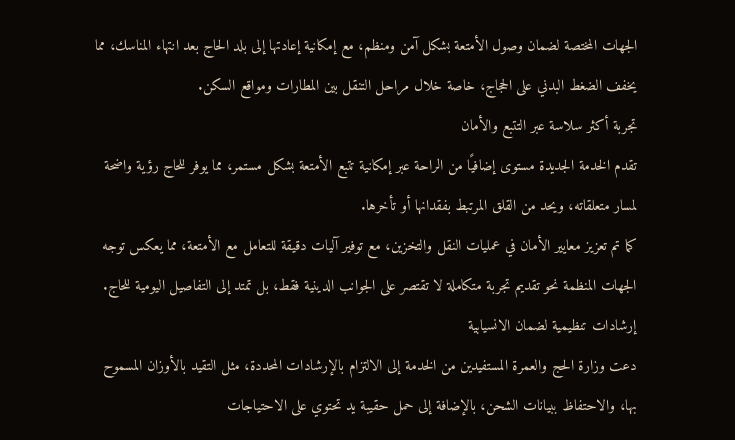الجهات المختصة لضمان وصول الأمتعة بشكل آمن ومنظم، مع إمكانية إعادتها إلى بلد الحاج بعد انتهاء المناسك، مما يخفف الضغط البدني على الحجاج، خاصة خلال مراحل التنقل بين المطارات ومواقع السكن.
تجربة أكثر سلاسة عبر التتبع والأمان
تقدم الخدمة الجديدة مستوى إضافيًا من الراحة عبر إمكانية تتبع الأمتعة بشكل مستمر، مما يوفر للحاج رؤية واضحة لمسار متعلقاته، ويحد من القلق المرتبط بفقدانها أو تأخرها.
كما تم تعزيز معايير الأمان في عمليات النقل والتخزين، مع توفير آليات دقيقة للتعامل مع الأمتعة، مما يعكس توجه الجهات المنظمة نحو تقديم تجربة متكاملة لا تقتصر على الجوانب الدينية فقط، بل تمتد إلى التفاصيل اليومية للحاج.
إرشادات تنظيمية لضمان الانسيابية
دعت وزارة الحج والعمرة المستفيدين من الخدمة إلى الالتزام بالإرشادات المحددة، مثل التقيد بالأوزان المسموح بها، والاحتفاظ ببيانات الشحن، بالإضافة إلى حمل حقيبة يد تحتوي على الاحتياجات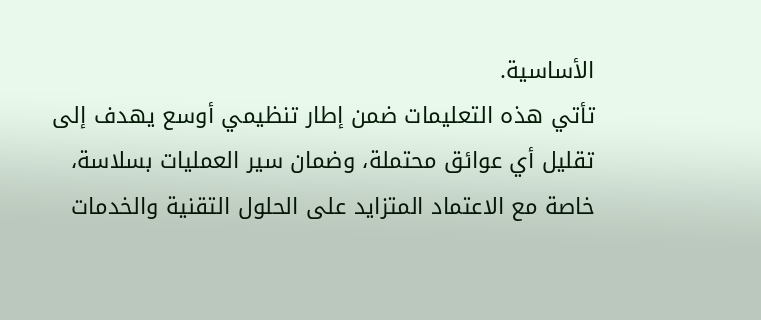الأساسية.
تأتي هذه التعليمات ضمن إطار تنظيمي أوسع يهدف إلى تقليل أي عوائق محتملة، وضمان سير العمليات بسلاسة، خاصة مع الاعتماد المتزايد على الحلول التقنية والخدمات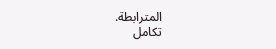المترابطة.
تكامل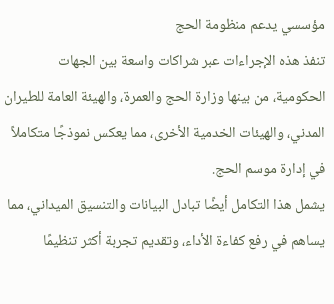مؤسسي يدعم منظومة الحج
تنفذ هذه الإجراءات عبر شراكات واسعة بين الجهات الحكومية، من بينها وزارة الحج والعمرة، والهيئة العامة للطيران المدني، والهيئات الخدمية الأخرى، مما يعكس نموذجًا متكاملاً في إدارة موسم الحج.
يشمل هذا التكامل أيضًا تبادل البيانات والتنسيق الميداني، مما يساهم في رفع كفاءة الأداء، وتقديم تجربة أكثر تنظيمًا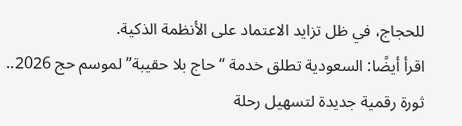للحجاج، في ظل تزايد الاعتماد على الأنظمة الذكية.
اقرأ أيضًا: السعودية تطلق خدمة “حاج بلا حقيبة” لموسم حج 2026.. ثورة رقمية جديدة لتسهيل رحلة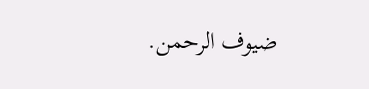ضيوف الرحمن.